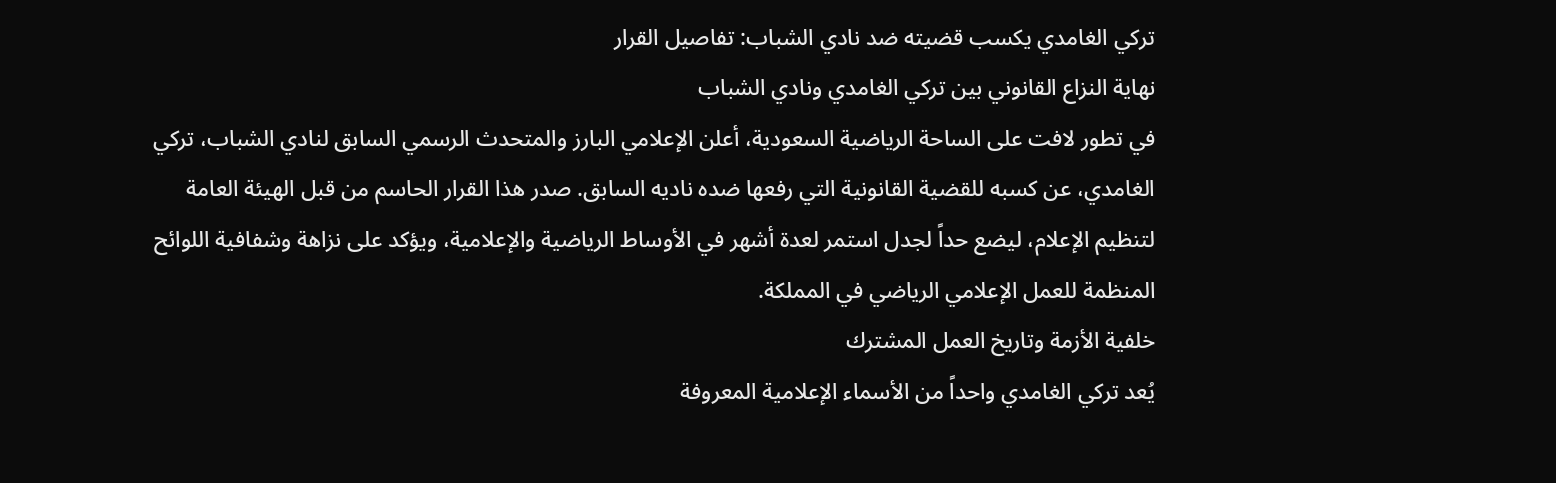تركي الغامدي يكسب قضيته ضد نادي الشباب: تفاصيل القرار
نهاية النزاع القانوني بين تركي الغامدي ونادي الشباب
في تطور لافت على الساحة الرياضية السعودية، أعلن الإعلامي البارز والمتحدث الرسمي السابق لنادي الشباب، تركي الغامدي، عن كسبه للقضية القانونية التي رفعها ضده ناديه السابق. صدر هذا القرار الحاسم من قبل الهيئة العامة لتنظيم الإعلام، ليضع حداً لجدل استمر لعدة أشهر في الأوساط الرياضية والإعلامية، ويؤكد على نزاهة وشفافية اللوائح المنظمة للعمل الإعلامي الرياضي في المملكة.
خلفية الأزمة وتاريخ العمل المشترك
يُعد تركي الغامدي واحداً من الأسماء الإعلامية المعروفة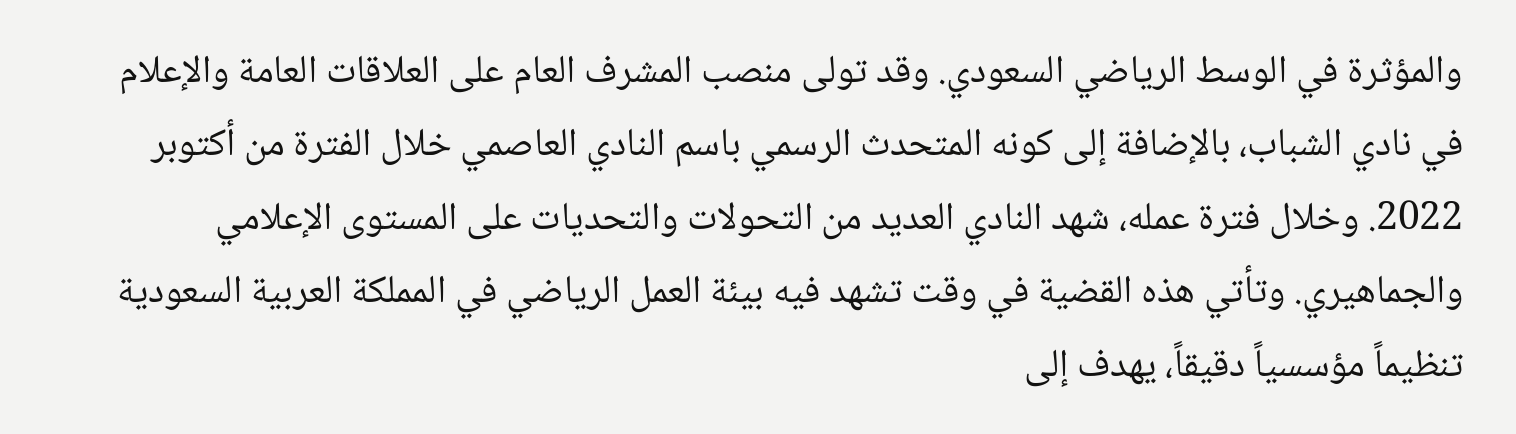والمؤثرة في الوسط الرياضي السعودي. وقد تولى منصب المشرف العام على العلاقات العامة والإعلام في نادي الشباب، بالإضافة إلى كونه المتحدث الرسمي باسم النادي العاصمي خلال الفترة من أكتوبر 2022. وخلال فترة عمله، شهد النادي العديد من التحولات والتحديات على المستوى الإعلامي والجماهيري. وتأتي هذه القضية في وقت تشهد فيه بيئة العمل الرياضي في المملكة العربية السعودية تنظيماً مؤسسياً دقيقاً، يهدف إلى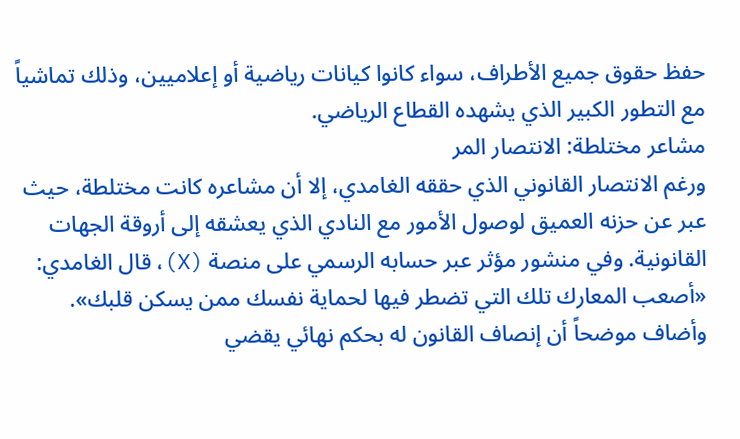حفظ حقوق جميع الأطراف، سواء كانوا كيانات رياضية أو إعلاميين، وذلك تماشياً مع التطور الكبير الذي يشهده القطاع الرياضي.
مشاعر مختلطة: الانتصار المر
ورغم الانتصار القانوني الذي حققه الغامدي، إلا أن مشاعره كانت مختلطة، حيث عبر عن حزنه العميق لوصول الأمور مع النادي الذي يعشقه إلى أروقة الجهات القانونية. وفي منشور مؤثر عبر حسابه الرسمي على منصة (X)، قال الغامدي: «أصعب المعارك تلك التي تضطر فيها لحماية نفسك ممن يسكن قلبك». وأضاف موضحاً أن إنصاف القانون له بحكم نهائي يقضي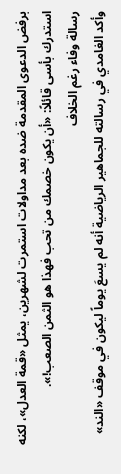برفض الدعوى المقدمة ضده بعد مداولات استمرت لشهرين، يمثل «قمة العدل»، لكنه استدرك بأسى قائلاً: «أن يكون خصمك من تحب فهذا هو الثمن الصعب!».
رسالة وفاء رغم الخلاف
وأكد الغامدي في رسالته للجماهير الرياضية أنه لم يسعَ يوماً ليكون في موقف «الند»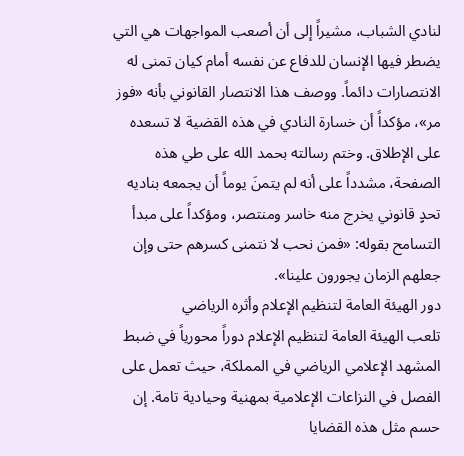لنادي الشباب، مشيراً إلى أن أصعب المواجهات هي التي يضطر فيها الإنسان للدفاع عن نفسه أمام كيان تمنى له الانتصارات دائماً. ووصف هذا الانتصار القانوني بأنه «فوز مر»، مؤكداً أن خسارة النادي في هذه القضية لا تسعده على الإطلاق. وختم رسالته بحمد الله على طي هذه الصفحة، مشدداً على أنه لم يتمنَ يوماً أن يجمعه بناديه تحدٍ قانوني يخرج منه خاسر ومنتصر، ومؤكداً على مبدأ التسامح بقوله: «فمن نحب لا نتمنى كسرهم حتى وإن جعلهم الزمان يجورون علينا».
دور الهيئة العامة لتنظيم الإعلام وأثره الرياضي
تلعب الهيئة العامة لتنظيم الإعلام دوراً محورياً في ضبط المشهد الإعلامي الرياضي في المملكة، حيث تعمل على الفصل في النزاعات الإعلامية بمهنية وحيادية تامة. إن حسم مثل هذه القضايا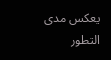يعكس مدى التطور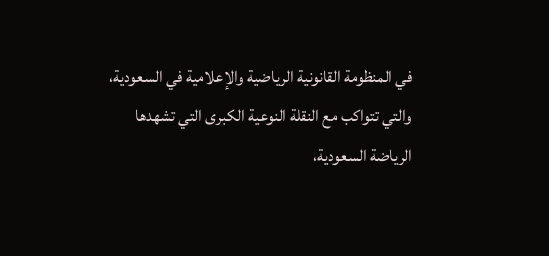في المنظومة القانونية الرياضية والإعلامية في السعودية، والتي تتواكب مع النقلة النوعية الكبرى التي تشهدها الرياضة السعودية،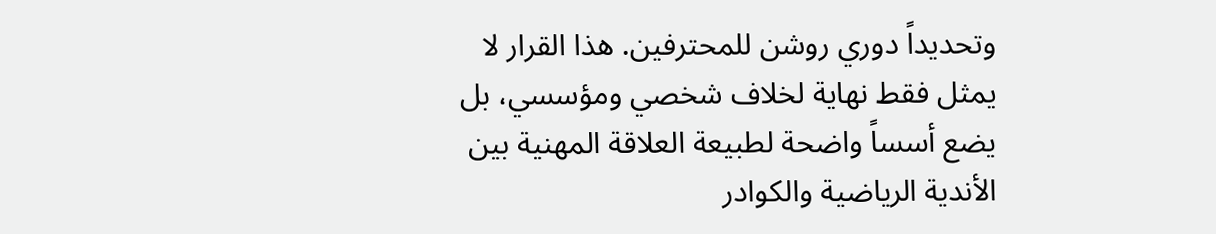وتحديداً دوري روشن للمحترفين. هذا القرار لا يمثل فقط نهاية لخلاف شخصي ومؤسسي، بل يضع أسساً واضحة لطبيعة العلاقة المهنية بين الأندية الرياضية والكوادر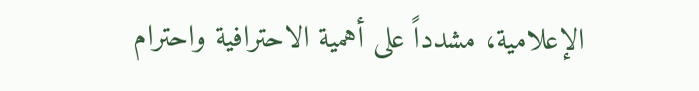الإعلامية، مشدداً على أهمية الاحترافية واحترام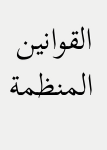القوانين المنظمة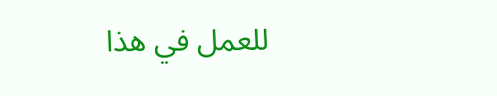للعمل في هذا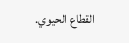القطاع الحيوي.